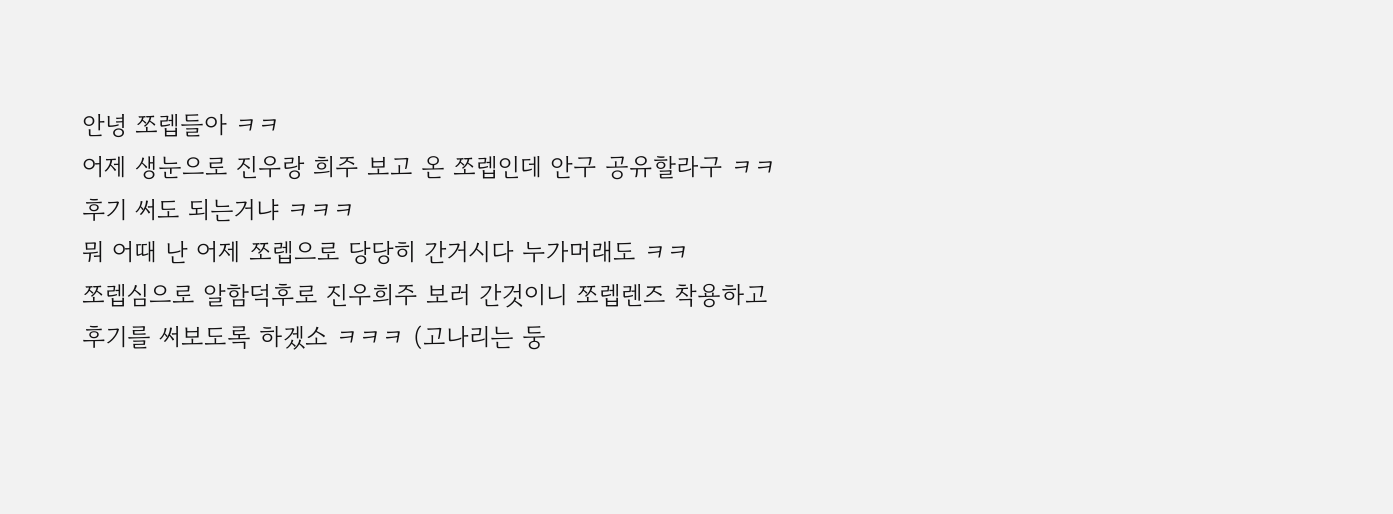안녕 쪼렙들아 ㅋㅋ
어제 생눈으로 진우랑 희주 보고 온 쪼렙인데 안구 공유할라구 ㅋㅋ
후기 써도 되는거냐 ㅋㅋㅋ
뭐 어때 난 어제 쪼렙으로 당당히 간거시다 누가머래도 ㅋㅋ
쪼렙심으로 알함덕후로 진우희주 보러 간것이니 쪼렙렌즈 착용하고 후기를 써보도록 하겠소 ㅋㅋㅋ (고나리는 둥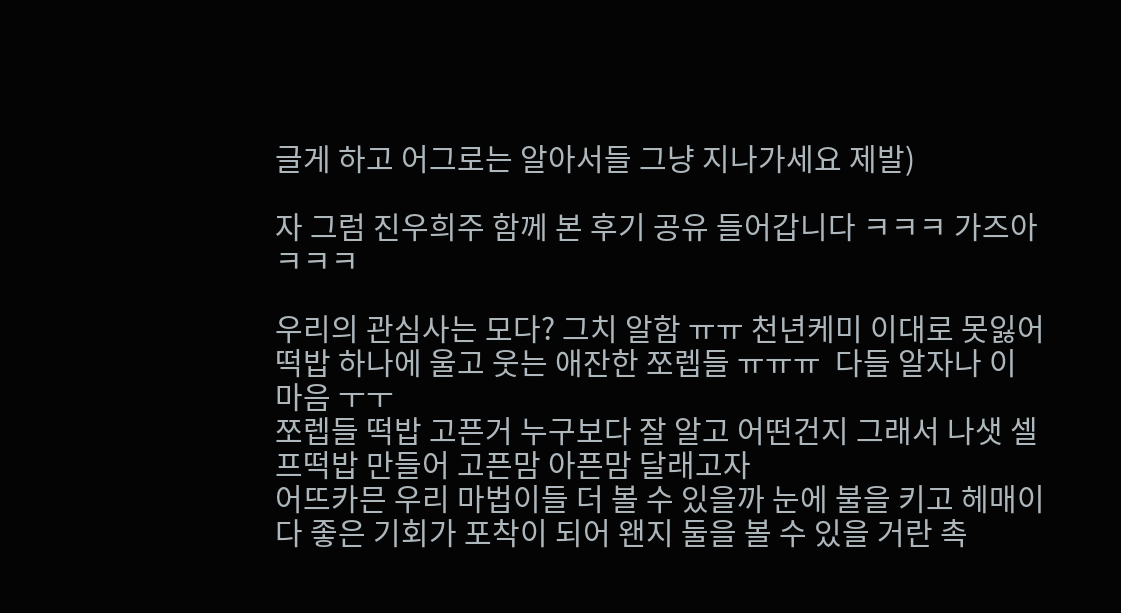글게 하고 어그로는 알아서들 그냥 지나가세요 제발)

자 그럼 진우희주 함께 본 후기 공유 들어갑니다 ㅋㅋㅋ 가즈아 ㅋㅋㅋ

우리의 관심사는 모다? 그치 알함 ㅠㅠ 천년케미 이대로 못잃어 떡밥 하나에 울고 웃는 애잔한 쪼렙들 ㅠㅠㅠ  다들 알자나 이 마음 ㅜㅜ
쪼렙들 떡밥 고픈거 누구보다 잘 알고 어떤건지 그래서 나샛 셀프떡밥 만들어 고픈맘 아픈맘 달래고자
어뜨카믄 우리 마법이들 더 볼 수 있을까 눈에 불을 키고 헤매이다 좋은 기회가 포착이 되어 왠지 둘을 볼 수 있을 거란 촉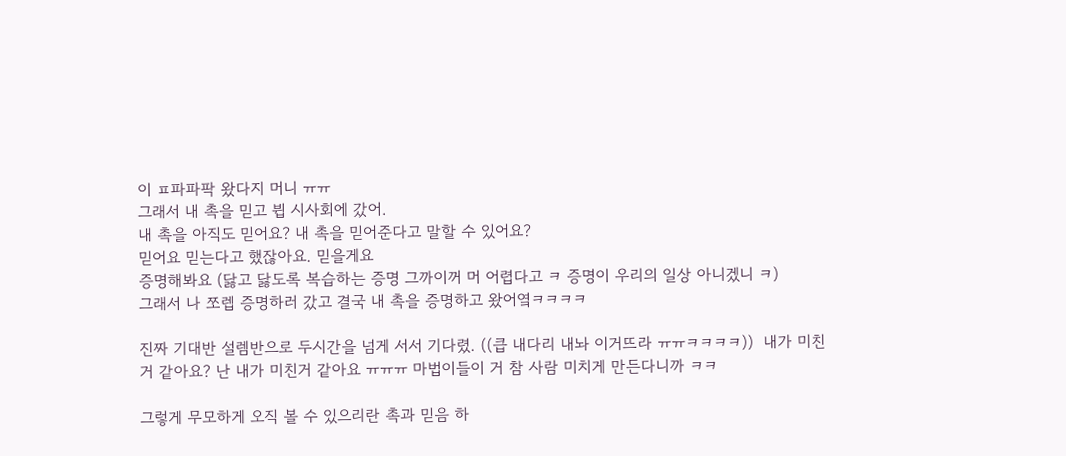이 ㅍ파파팍 왔다지 머니 ㅠㅠ
그래서 내 촉을 믿고 뷥 시사회에 갔어.
내 촉을 아직도 믿어요? 내 촉을 믿어준다고 말할 수 있어요?
믿어요 믿는다고 했잖아요. 믿을게요
증명해봐요 (닳고 닳도록 복습하는 증명 그까이꺼 머 어렵다고 ㅋ 증명이 우리의 일상 아니겠니 ㅋ)
그래서 나 쪼렙 증명하러 갔고 결국 내 촉을 증명하고 왔어옄ㅋㅋㅋㅋ

진짜 기대반 설렘반으로 두시간을 넘게 서서 기다렸. ((큽 내다리 내놔 이거뜨라 ㅠㅠㅋㅋㅋㅋ))  내가 미친거 같아요? 난 내가 미친거 같아요 ㅠㅠㅠ 마법이들이 거 참 사람 미치게 만든다니까 ㅋㅋ

그렇게 무모하게 오직 볼 수 있으리란 촉과 믿음 하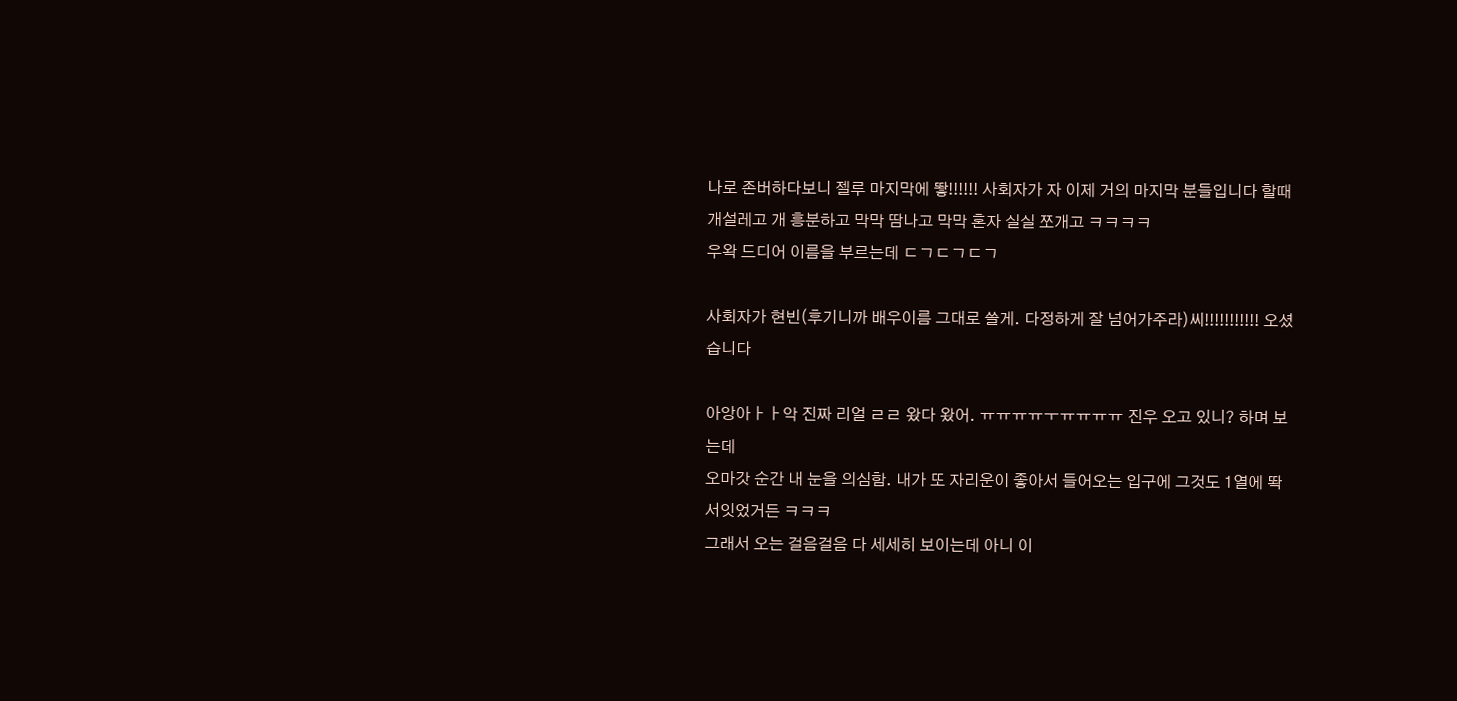나로 존버하다보니 젤루 마지막에 뙇!!!!!! 사회자가 자 이제 거의 마지막 분들입니다 할때
개설레고 개 흥분하고 막막 땀나고 막막 혼자 실실 쪼개고 ㅋㅋㅋㅋ
우왁 드디어 이름을 부르는데 ㄷㄱㄷㄱㄷㄱ

사회자가 현빈(후기니까 배우이름 그대로 쓸게. 다정하게 잘 넘어가주라)씨!!!!!!!!!!! 오셨습니다

아앙아ㅏㅏ악 진짜 리얼 ㄹㄹ 왔다 왔어. ㅠㅠㅠㅠㅜㅠㅠㅠㅠ 진우 오고 있니? 하며 보는데
오마갓 순간 내 눈을 의심함. 내가 또 자리운이 좋아서 들어오는 입구에 그것도 1열에 똭 서잇었거든 ㅋㅋㅋ
그래서 오는 걸음걸음 다 세세히 보이는데 아니 이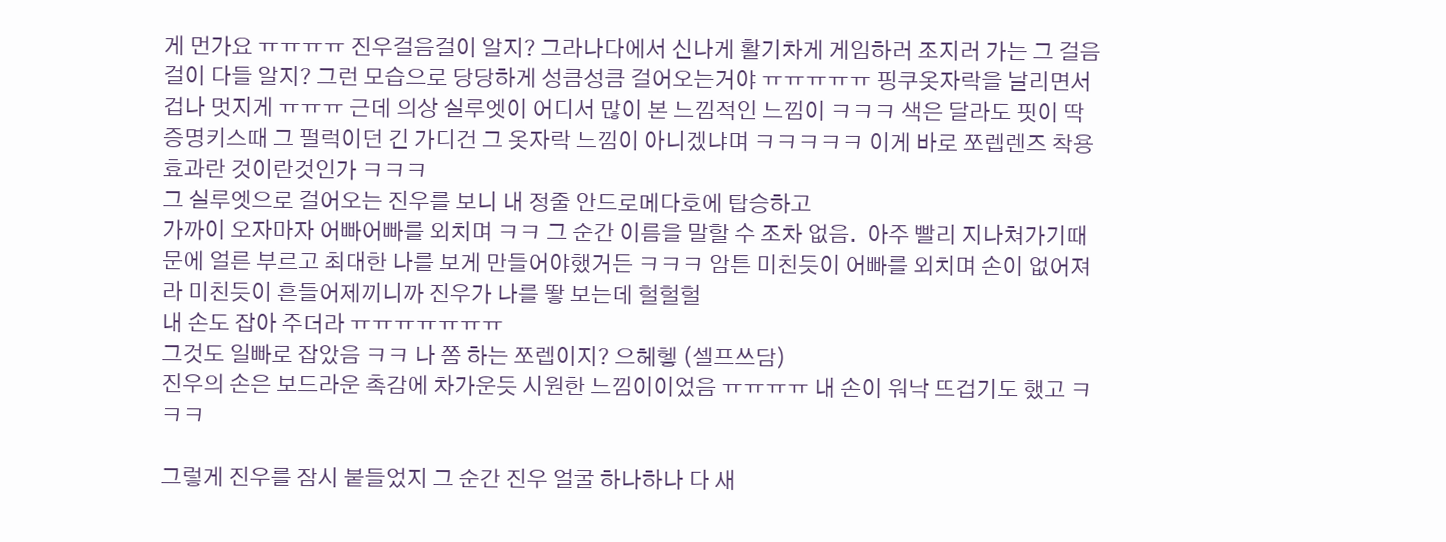게 먼가요 ㅠㅠㅠㅠ 진우걸음걸이 알지? 그라나다에서 신나게 활기차게 게임하러 조지러 가는 그 걸음 걸이 다들 알지? 그런 모습으로 당당하게 성큼성큼 걸어오는거야 ㅠㅠㅠㅠㅠ 핑쿠옷자락을 날리면서 겁나 멋지게 ㅠㅠㅠ 근데 의상 실루엣이 어디서 많이 본 느낌적인 느낌이 ㅋㅋㅋ 색은 달라도 핏이 딱 증명키스때 그 펄럭이던 긴 가디건 그 옷자락 느낌이 아니겠냐며 ㅋㅋㅋㅋㅋ 이게 바로 쪼렙렌즈 착용효과란 것이란것인가 ㅋㅋㅋ
그 실루엣으로 걸어오는 진우를 보니 내 정줄 안드로메다호에 탑승하고
가까이 오자마자 어빠어빠를 외치며 ㅋㅋ 그 순간 이름을 말할 수 조차 없음.  아주 빨리 지나쳐가기때문에 얼른 부르고 최대한 나를 보게 만들어야했거든 ㅋㅋㅋ 암튼 미친듯이 어빠를 외치며 손이 없어져라 미친듯이 흔들어제끼니까 진우가 나를 뙇 보는데 헐헐헐
내 손도 잡아 주더라 ㅠㅠㅠㅠㅠㅠㅠ
그것도 일빠로 잡았음 ㅋㅋ 나 쫌 하는 쪼렙이지? 으헤헿 (셀프쓰담)
진우의 손은 보드라운 촉감에 차가운듯 시원한 느낌이이었음 ㅠㅠㅠㅠ 내 손이 워낙 뜨겁기도 했고 ㅋㅋㅋ

그렇게 진우를 잠시 붙들었지 그 순간 진우 얼굴 하나하나 다 새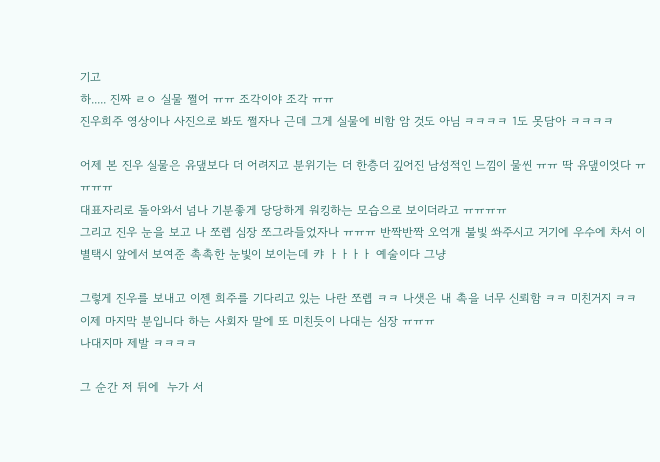기고
하..... 진짜 ㄹㅇ 실물 쩔어 ㅠㅠ 조각이야 조각 ㅠㅠ
진우희주 영상이나 사진으로 봐도 쩔자나 근데 그게 실물에 비함 암 것도 아님 ㅋㅋㅋㅋ 1도 못담아 ㅋㅋㅋㅋ

어제 본 진우 실물은 유댚보다 더 어려지고 분위기는 더 한층더 깊어진 남성적인 느낌이 물씬 ㅠㅠ 딱 유댚이엇다 ㅠㅠㅠㅠ
대표자리로 돌아와서 넘나 기분좋게 당당하게 워킹하는 모습으로 보이더라고 ㅠㅠㅠㅠ
그리고 진우 눈을 보고 나 쪼렙 심장 쪼그라들었자나 ㅠㅠㅠ 반짝반짝 오억개 불빛 쏴주시고 거기에 우수에 차서 이별택시 앞에서 보여준 촉촉한 눈빛이 보이는데 캬 ㅏㅏㅏㅏ 예술이다 그냥

그렇게 진우를 보내고 이젠 희주를 기다리고 있는 나란 쪼렙 ㅋㅋ 나샛은 내 촉을 너무 신뢰함 ㅋㅋ 미친거지 ㅋㅋ
이제 마지막 분입니다 하는 사회자 말에 또 미친듯이 나대는 심장 ㅠㅠㅠ
나대지마 제발 ㅋㅋㅋㅋ

그 순간 저 뒤에  누가 서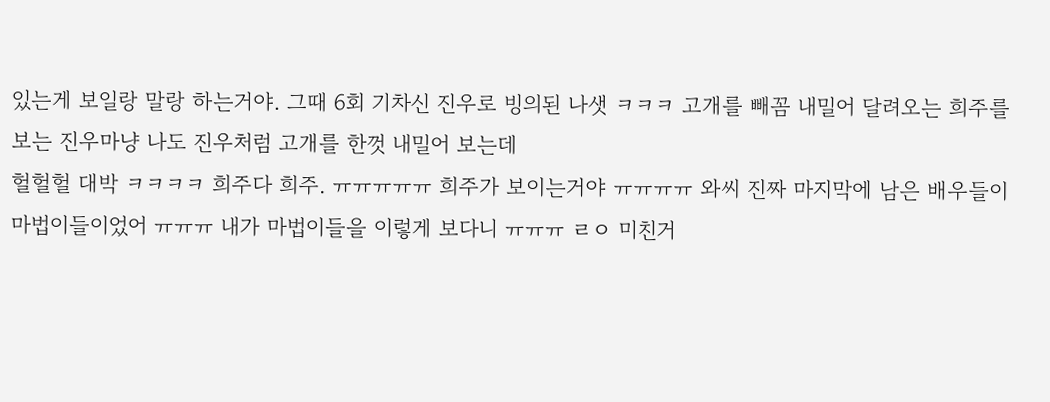있는게 보일랑 말랑 하는거야. 그때 6회 기차신 진우로 빙의된 나샛 ㅋㅋㅋ 고개를 빼꼼 내밀어 달려오는 희주를 보는 진우마냥 나도 진우처럼 고개를 한껏 내밀어 보는데
헐헐헐 대박 ㅋㅋㅋㅋ 희주다 희주. ㅠㅠㅠㅠㅠ 희주가 보이는거야 ㅠㅠㅠㅠ 와씨 진짜 마지막에 남은 배우들이 마법이들이었어 ㅠㅠㅠ 내가 마법이들을 이렇게 보다니 ㅠㅠㅠ ㄹㅇ 미친거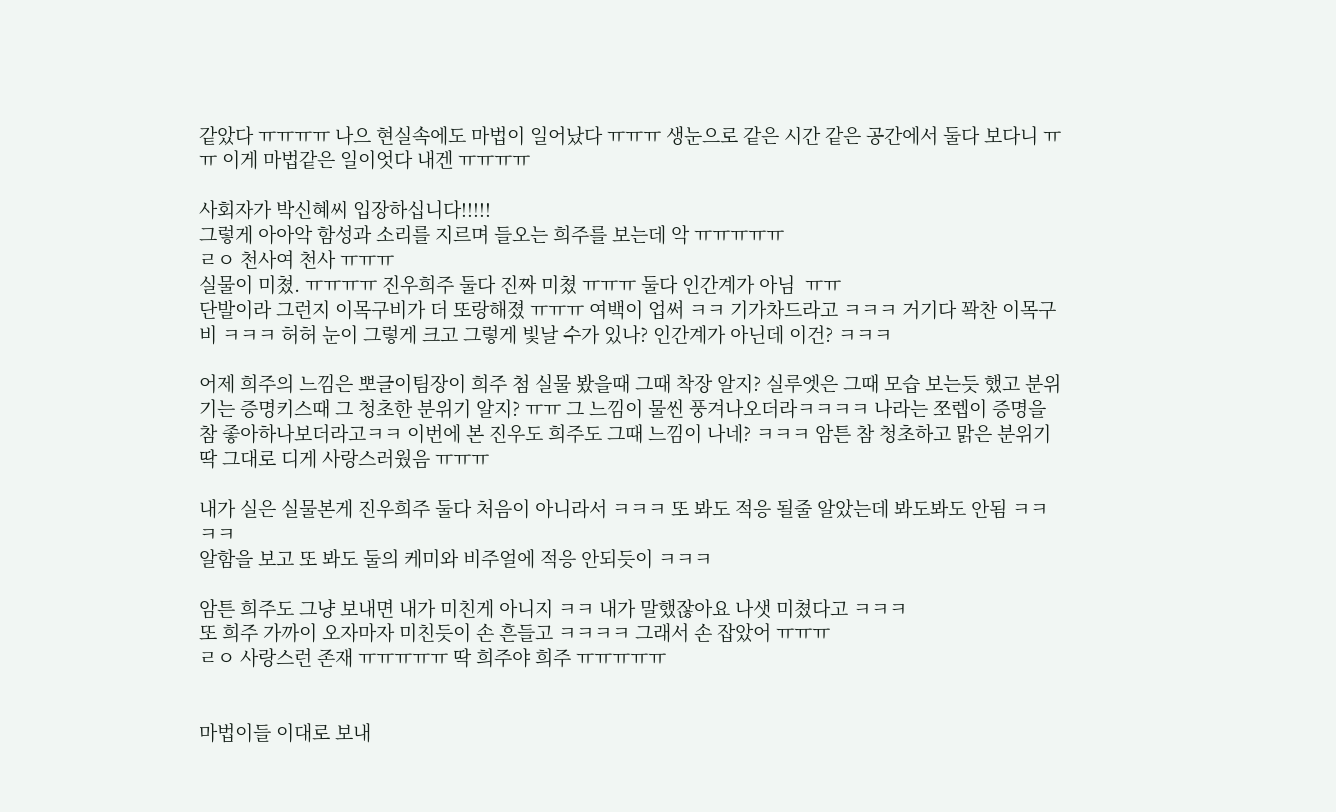같았다 ㅠㅠㅠㅠ 나으 현실속에도 마법이 일어났다 ㅠㅠㅠ 생눈으로 같은 시간 같은 공간에서 둘다 보다니 ㅠㅠ 이게 마법같은 일이엇다 내겐 ㅠㅠㅠㅠ

사회자가 박신혜씨 입장하십니다!!!!!
그렇게 아아악 함성과 소리를 지르며 들오는 희주를 보는데 악 ㅠㅠㅠㅠㅠ
ㄹㅇ 천사여 천사 ㅠㅠㅠ
실물이 미쳤. ㅠㅠㅠㅠ 진우희주 둘다 진짜 미쳤 ㅠㅠㅠ 둘다 인간계가 아님  ㅠㅠ
단발이라 그런지 이목구비가 더 또랑해졌 ㅠㅠㅠ 여백이 업써 ㅋㅋ 기가차드라고 ㅋㅋㅋ 거기다 꽉찬 이목구비 ㅋㅋㅋ 허허 눈이 그렇게 크고 그렇게 빛날 수가 있나? 인간계가 아닌데 이건? ㅋㅋㅋ

어제 희주의 느낌은 뽀글이팀장이 희주 첨 실물 봤을때 그때 착장 알지? 실루엣은 그때 모습 보는듯 했고 분위기는 증명키스때 그 청초한 분위기 알지? ㅠㅠ 그 느낌이 물씬 풍겨나오더라ㅋㅋㅋㅋ 나라는 쪼렙이 증명을 참 좋아하나보더라고ㅋㅋ 이번에 본 진우도 희주도 그때 느낌이 나네? ㅋㅋㅋ 암튼 참 청초하고 맑은 분위기 딱 그대로 디게 사랑스러웠음 ㅠㅠㅠ

내가 실은 실물본게 진우희주 둘다 처음이 아니라서 ㅋㅋㅋ 또 봐도 적응 될줄 알았는데 봐도봐도 안됨 ㅋㅋㅋㅋ
알함을 보고 또 봐도 둘의 케미와 비주얼에 적응 안되듯이 ㅋㅋㅋ

암튼 희주도 그냥 보내면 내가 미친게 아니지 ㅋㅋ 내가 말했잖아요 나샛 미쳤다고 ㅋㅋㅋ
또 희주 가까이 오자마자 미친듯이 손 흔들고 ㅋㅋㅋㅋ 그래서 손 잡았어 ㅠㅠㅠ
ㄹㅇ 사랑스런 존재 ㅠㅠㅠㅠㅠ 딱 희주야 희주 ㅠㅠㅠㅠㅠ


마법이들 이대로 보내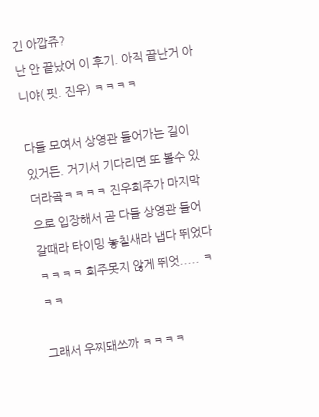긴 아깝쥬?
난 안 끝났어 이 후기. 아직 끝난거 아니야( 핏. 진우) ㅋㅋㅋㅋ

다들 모여서 상영관 들어가는 길이 있거든. 거기서 기다리면 또 볼수 있더라곸ㅋㅋㅋㅋ 진우희주가 마지막으로 입장해서 곧 다들 상영관 들어갈때라 타이밍 놓칠새라 냅다 뛰었다 ㅋㅋㅋㅋ 희주못지 않게 뛰엇..... ㅋㅋㅋ

그래서 우찌돼쓰까 ㅋㅋㅋㅋ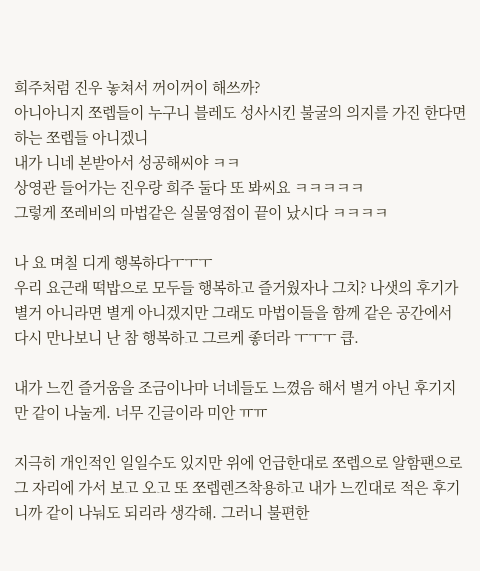희주처럼 진우 놓쳐서 꺼이꺼이 해쓰까?
아니아니지 쪼렙들이 누구니 블레도 성사시킨 불굴의 의지를 가진 한다면 하는 쪼렙들 아니겠니
내가 니네 본받아서 성공해씨야 ㅋㅋ
상영관 들어가는 진우랑 희주 둘다 또 봐씨요 ㅋㅋㅋㅋㅋ
그렇게 쪼레비의 마법같은 실물영접이 끝이 났시다 ㅋㅋㅋㅋ

나 요 며칠 디게 행복하다ㅜㅜㅜ
우리 요근래 떡밥으로 모두들 행복하고 즐거웠자나 그치? 나샛의 후기가 별거 아니라면 별게 아니겠지만 그래도 마법이들을 함께 같은 공간에서 다시 만나보니 난 참 행복하고 그르케 좋더라 ㅜㅜㅜ 큽.

내가 느낀 즐거움을 조금이나마 너네들도 느꼈음 해서 별거 아닌 후기지만 같이 나눌게. 너무 긴글이라 미안 ㅠㅠ

지극히 개인적인 일일수도 있지만 위에 언급한대로 쪼렙으로 알함팬으로 그 자리에 가서 보고 오고 또 쪼렙렌즈착용하고 내가 느낀대로 적은 후기니까 같이 나눠도 되리라 생각해. 그러니 불편한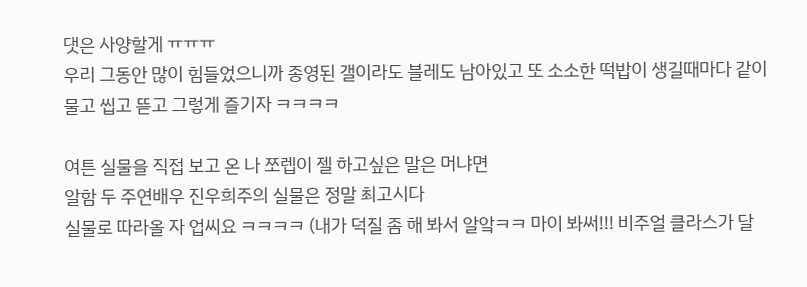댓은 사양할게 ㅠㅠㅠ
우리 그동안 많이 힘들었으니까 종영된 갤이라도 블레도 남아있고 또 소소한 떡밥이 생길때마다 같이 물고 씹고 뜯고 그렇게 즐기자 ㅋㅋㅋㅋ

여튼 실물을 직접 보고 온 나 쪼렙이 젤 하고싶은 말은 머냐면
알함 두 주연배우 진우희주의 실물은 정말 최고시다
실물로 따라올 자 업씨요 ㅋㅋㅋㅋ (내가 덕질 좀 해 봐서 알앜ㅋㅋ 마이 봐써!!! 비주얼 클라스가 달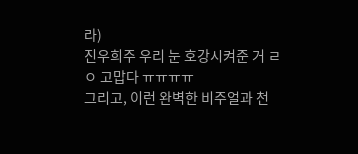라)
진우희주 우리 눈 호강시켜준 거 ㄹㅇ 고맙다 ㅠㅠㅠㅠ
그리고, 이런 완벽한 비주얼과 천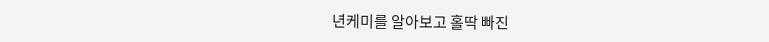년케미를 알아보고 홀딱 빠진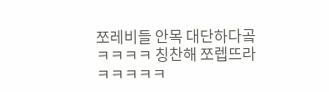쪼레비들 안목 대단하다곸ㅋㅋㅋㅋ 칭찬해 쪼렙뜨라 ㅋㅋㅋㅋㅋ